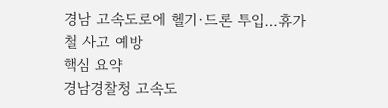경남 고속도로에 헬기·드론 투입…휴가철 사고 예방
핵심 요약
경남경찰청 고속도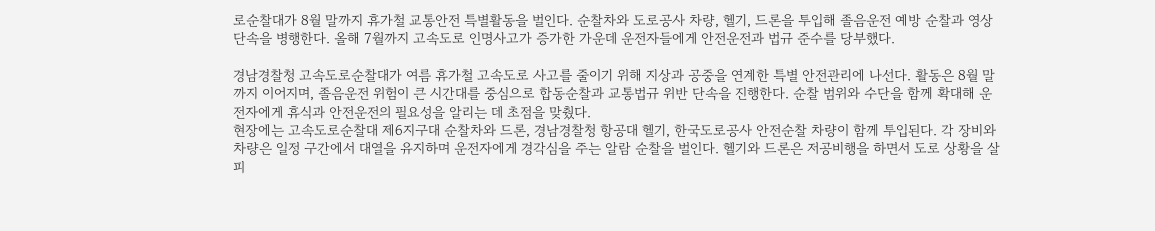로순찰대가 8월 말까지 휴가철 교통안전 특별활동을 벌인다. 순찰차와 도로공사 차량, 헬기, 드론을 투입해 졸음운전 예방 순찰과 영상 단속을 병행한다. 올해 7월까지 고속도로 인명사고가 증가한 가운데 운전자들에게 안전운전과 법규 준수를 당부했다.

경남경찰청 고속도로순찰대가 여름 휴가철 고속도로 사고를 줄이기 위해 지상과 공중을 연계한 특별 안전관리에 나선다. 활동은 8월 말까지 이어지며, 졸음운전 위험이 큰 시간대를 중심으로 합동순찰과 교통법규 위반 단속을 진행한다. 순찰 범위와 수단을 함께 확대해 운전자에게 휴식과 안전운전의 필요성을 알리는 데 초점을 맞췄다.
현장에는 고속도로순찰대 제6지구대 순찰차와 드론, 경남경찰청 항공대 헬기, 한국도로공사 안전순찰 차량이 함께 투입된다. 각 장비와 차량은 일정 구간에서 대열을 유지하며 운전자에게 경각심을 주는 알람 순찰을 벌인다. 헬기와 드론은 저공비행을 하면서 도로 상황을 살피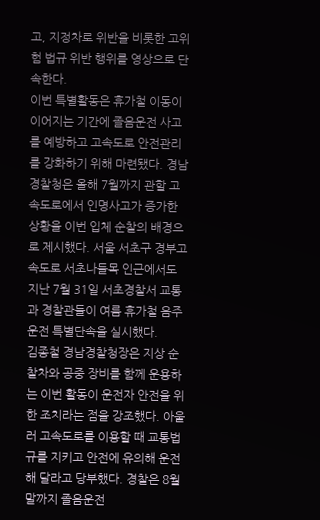고, 지정차로 위반을 비롯한 고위험 법규 위반 행위를 영상으로 단속한다.
이번 특별활동은 휴가철 이동이 이어지는 기간에 졸음운전 사고를 예방하고 고속도로 안전관리를 강화하기 위해 마련됐다. 경남경찰청은 올해 7월까지 관할 고속도로에서 인명사고가 증가한 상황을 이번 입체 순찰의 배경으로 제시했다. 서울 서초구 경부고속도로 서초나들목 인근에서도 지난 7월 31일 서초경찰서 교통과 경찰관들이 여름 휴가철 음주운전 특별단속을 실시했다.
김종철 경남경찰청장은 지상 순찰차와 공중 장비를 함께 운용하는 이번 활동이 운전자 안전을 위한 조치라는 점을 강조했다. 아울러 고속도로를 이용할 때 교통법규를 지키고 안전에 유의해 운전해 달라고 당부했다. 경찰은 8월 말까지 졸음운전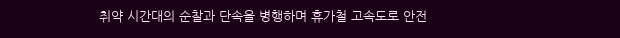취약 시간대의 순찰과 단속을 병행하며 휴가철 고속도로 안전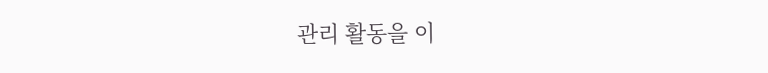관리 활동을 이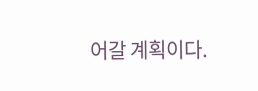어갈 계획이다.